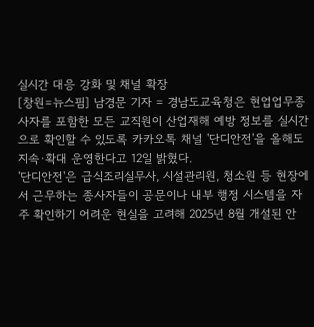실시간 대응 강화 및 채널 확장
[창원=뉴스핌] 남경문 기자 = 경남도교육청은 현업업무종사자를 포함한 모든 교직원이 산업재해 예방 정보를 실시간으로 확인할 수 있도록 카카오톡 채널 '단디안전'을 올해도 지속·확대 운영한다고 12일 밝혔다.
'단디안전'은 급식조리실무사, 시설관리원, 청소원 등 현장에서 근무하는 종사자들이 공문이나 내부 행정 시스템을 자주 확인하기 어려운 현실을 고려해 2025년 8월 개설된 안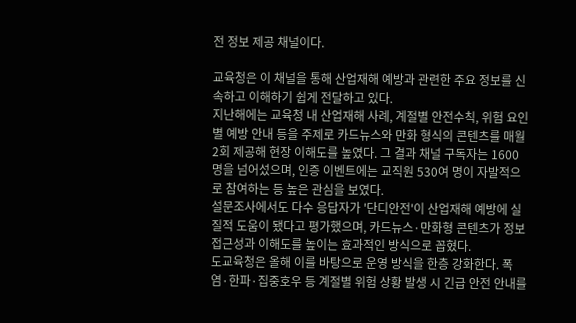전 정보 제공 채널이다.

교육청은 이 채널을 통해 산업재해 예방과 관련한 주요 정보를 신속하고 이해하기 쉽게 전달하고 있다.
지난해에는 교육청 내 산업재해 사례, 계절별 안전수칙, 위험 요인별 예방 안내 등을 주제로 카드뉴스와 만화 형식의 콘텐츠를 매월 2회 제공해 현장 이해도를 높였다. 그 결과 채널 구독자는 1600명을 넘어섰으며, 인증 이벤트에는 교직원 530여 명이 자발적으로 참여하는 등 높은 관심을 보였다.
설문조사에서도 다수 응답자가 '단디안전'이 산업재해 예방에 실질적 도움이 됐다고 평가했으며, 카드뉴스·만화형 콘텐츠가 정보 접근성과 이해도를 높이는 효과적인 방식으로 꼽혔다.
도교육청은 올해 이를 바탕으로 운영 방식을 한층 강화한다. 폭염·한파·집중호우 등 계절별 위험 상황 발생 시 긴급 안전 안내를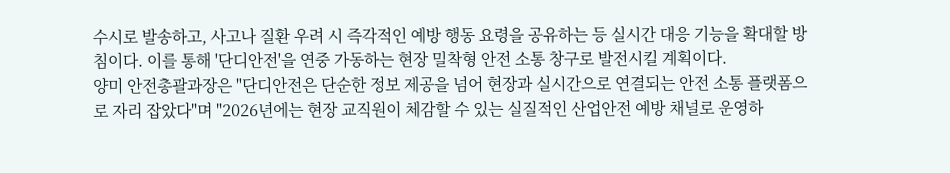수시로 발송하고, 사고나 질환 우려 시 즉각적인 예방 행동 요령을 공유하는 등 실시간 대응 기능을 확대할 방침이다. 이를 통해 '단디안전'을 연중 가동하는 현장 밀착형 안전 소통 창구로 발전시킬 계획이다.
양미 안전총괄과장은 "단디안전은 단순한 정보 제공을 넘어 현장과 실시간으로 연결되는 안전 소통 플랫폼으로 자리 잡았다"며 "2026년에는 현장 교직원이 체감할 수 있는 실질적인 산업안전 예방 채널로 운영하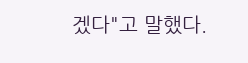겠다"고 말했다.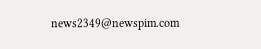news2349@newspim.com